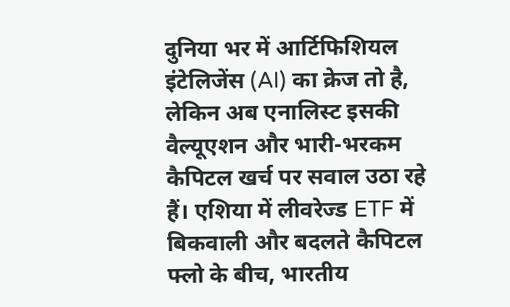दुनिया भर में आर्टिफिशियल इंटेलिजेंस (AI) का क्रेज तो है, लेकिन अब एनालिस्ट इसकी वैल्यूएशन और भारी-भरकम कैपिटल खर्च पर सवाल उठा रहे हैं। एशिया में लीवरेज्ड ETF में बिकवाली और बदलते कैपिटल फ्लो के बीच, भारतीय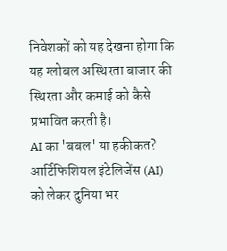निवेशकों को यह देखना होगा कि यह ग्लोबल अस्थिरता बाजार की स्थिरता और कमाई को कैसे प्रभावित करती है।
AI का 'बबल' या हकीकत?
आर्टिफिशियल इंटेलिजेंस (AI) को लेकर दुनिया भर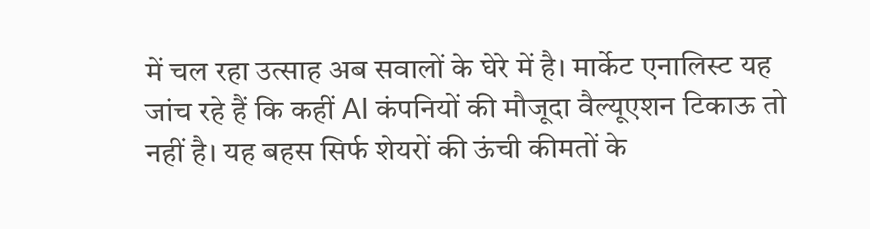में चल रहा उत्साह अब सवालों के घेरे में है। मार्केट एनालिस्ट यह जांच रहे हैं कि कहीं AI कंपनियों की मौजूदा वैल्यूएशन टिकाऊ तो नहीं है। यह बहस सिर्फ शेयरों की ऊंची कीमतों के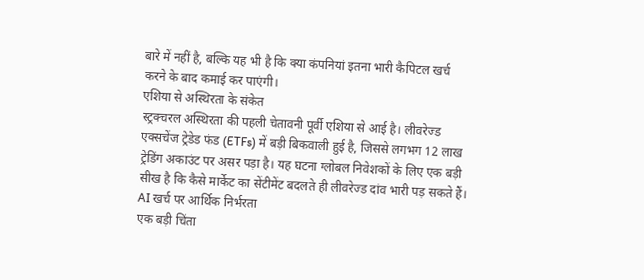बारे में नहीं है, बल्कि यह भी है कि क्या कंपनियां इतना भारी कैपिटल खर्च करने के बाद कमाई कर पाएंगी।
एशिया से अस्थिरता के संकेत
स्ट्रक्चरल अस्थिरता की पहली चेतावनी पूर्वी एशिया से आई है। लीवरेज्ड एक्सचेंज ट्रेडेड फंड (ETFs) में बड़ी बिकवाली हुई है, जिससे लगभग 12 लाख ट्रेडिंग अकाउंट पर असर पड़ा है। यह घटना ग्लोबल निवेशकों के लिए एक बड़ी सीख है कि कैसे मार्केट का सेंटीमेंट बदलते ही लीवरेज्ड दांव भारी पड़ सकते हैं।
AI खर्च पर आर्थिक निर्भरता
एक बड़ी चिंता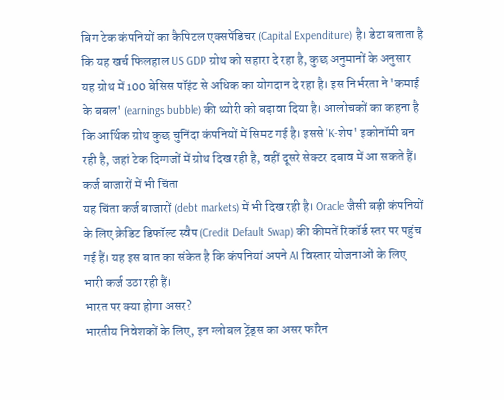बिग टेक कंपनियों का कैपिटल एक्सपेंडिचर (Capital Expenditure) है। डेटा बताता है कि यह खर्च फिलहाल US GDP ग्रोथ को सहारा दे रहा है, कुछ अनुमानों के अनुसार यह ग्रोथ में 100 बेसिस पॉइंट से अधिक का योगदान दे रहा है। इस निर्भरता ने 'कमाई के बबल' (earnings bubble) की थ्योरी को बढ़ावा दिया है। आलोचकों का कहना है कि आर्थिक ग्रोथ कुछ चुनिंदा कंपनियों में सिमट गई है। इससे 'K-शेप' इकोनॉमी बन रही है, जहां टेक दिग्गजों में ग्रोथ दिख रही है, वहीं दूसरे सेक्टर दबाव में आ सकते हैं।
कर्ज बाजारों में भी चिंता
यह चिंता कर्ज बाजारों (debt markets) में भी दिख रही है। Oracle जैसी बड़ी कंपनियों के लिए क्रेडिट डिफॉल्ट स्वैप (Credit Default Swap) की कीमतें रिकॉर्ड स्तर पर पहुंच गई हैं। यह इस बात का संकेत है कि कंपनियां अपने AI विस्तार योजनाओं के लिए भारी कर्ज उठा रही हैं।
भारत पर क्या होगा असर?
भारतीय निवेशकों के लिए, इन ग्लोबल ट्रेंड्स का असर फॉरेन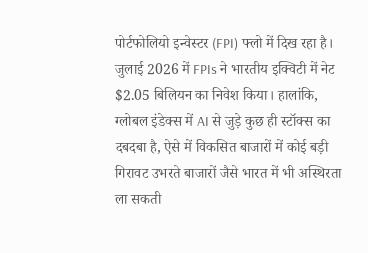पोर्टफोलियो इन्वेस्टर (FPI) फ्लो में दिख रहा है। जुलाई 2026 में FPIs ने भारतीय इक्विटी में नेट $2.05 बिलियन का निवेश किया। हालांकि, ग्लोबल इंडेक्स में AI से जुड़े कुछ ही स्टॉक्स का दबदबा है, ऐसे में विकसित बाजारों में कोई बड़ी गिरावट उभरते बाजारों जैसे भारत में भी अस्थिरता ला सकती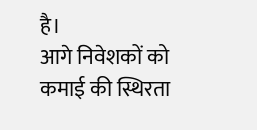है।
आगे निवेशकों को कमाई की स्थिरता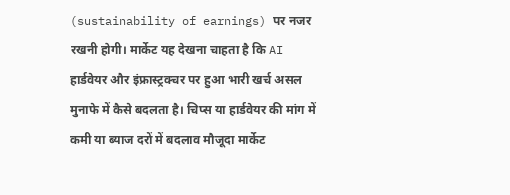(sustainability of earnings) पर नजर रखनी होगी। मार्केट यह देखना चाहता है कि AI हार्डवेयर और इंफ्रास्ट्रक्चर पर हुआ भारी खर्च असल मुनाफे में कैसे बदलता है। चिप्स या हार्डवेयर की मांग में कमी या ब्याज दरों में बदलाव मौजूदा मार्केट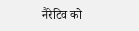नैरेटिव को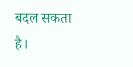बदल सकता है।